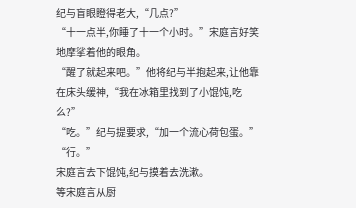纪与盲眼瞪得老大,“几点?”
“十一点半,你睡了十一个小时。”宋庭言好笑地摩挲着他的眼角。
“醒了就起来吧。”他将纪与半抱起来,让他靠在床头缓神,“我在冰箱里找到了小馄饨,吃么?”
“吃。”纪与提要求,“加一个流心荷包蛋。”
“行。”
宋庭言去下馄饨,纪与摸着去洗漱。
等宋庭言从厨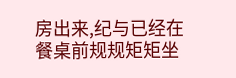房出来,纪与已经在餐桌前规规矩矩坐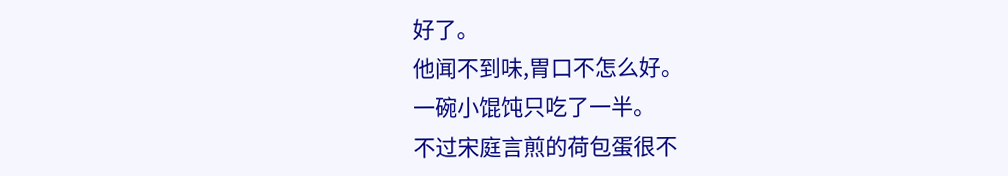好了。
他闻不到味,胃口不怎么好。
一碗小馄饨只吃了一半。
不过宋庭言煎的荷包蛋很不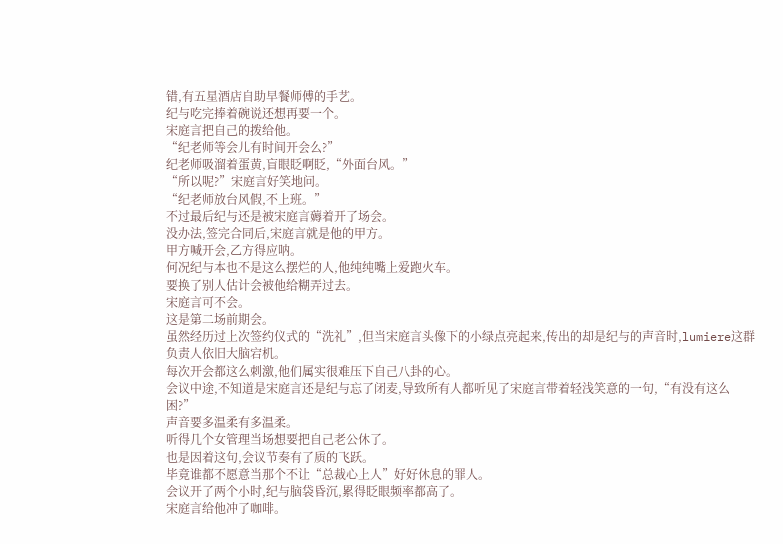错,有五星酒店自助早餐师傅的手艺。
纪与吃完捧着碗说还想再要一个。
宋庭言把自己的拨给他。
“纪老师等会儿有时间开会么?”
纪老师吸溜着蛋黄,盲眼眨啊眨,“外面台风。”
“所以呢?”宋庭言好笑地问。
“纪老师放台风假,不上班。”
不过最后纪与还是被宋庭言薅着开了场会。
没办法,签完合同后,宋庭言就是他的甲方。
甲方喊开会,乙方得应呐。
何况纪与本也不是这么摆烂的人,他纯纯嘴上爱跑火车。
要换了别人估计会被他给糊弄过去。
宋庭言可不会。
这是第二场前期会。
虽然经历过上次签约仪式的“洗礼”,但当宋庭言头像下的小绿点亮起来,传出的却是纪与的声音时,lumiere这群负责人依旧大脑宕机。
每次开会都这么刺激,他们属实很难压下自己八卦的心。
会议中途,不知道是宋庭言还是纪与忘了闭麦,导致所有人都听见了宋庭言带着轻浅笑意的一句,“有没有这么困?”
声音要多温柔有多温柔。
听得几个女管理当场想要把自己老公休了。
也是因着这句,会议节奏有了质的飞跃。
毕竟谁都不愿意当那个不让“总裁心上人”好好休息的罪人。
会议开了两个小时,纪与脑袋昏沉,累得眨眼频率都高了。
宋庭言给他冲了咖啡。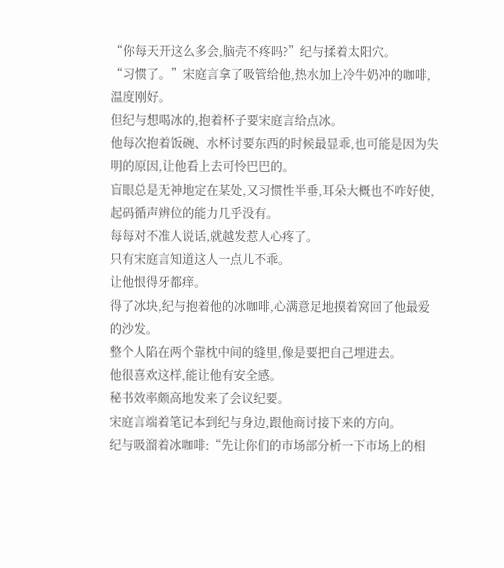“你每天开这么多会,脑壳不疼吗?”纪与揉着太阳穴。
“习惯了。”宋庭言拿了吸管给他,热水加上冷牛奶冲的咖啡,温度刚好。
但纪与想喝冰的,抱着杯子要宋庭言给点冰。
他每次抱着饭碗、水杯讨要东西的时候最显乖,也可能是因为失明的原因,让他看上去可怜巴巴的。
盲眼总是无神地定在某处,又习惯性半垂,耳朵大概也不咋好使,起码循声辨位的能力几乎没有。
每每对不准人说话,就越发惹人心疼了。
只有宋庭言知道这人一点儿不乖。
让他恨得牙都痒。
得了冰块,纪与抱着他的冰咖啡,心满意足地摸着窝回了他最爱的沙发。
整个人陷在两个靠枕中间的缝里,像是要把自己埋进去。
他很喜欢这样,能让他有安全感。
秘书效率颇高地发来了会议纪要。
宋庭言端着笔记本到纪与身边,跟他商讨接下来的方向。
纪与吸溜着冰咖啡:“先让你们的市场部分析一下市场上的相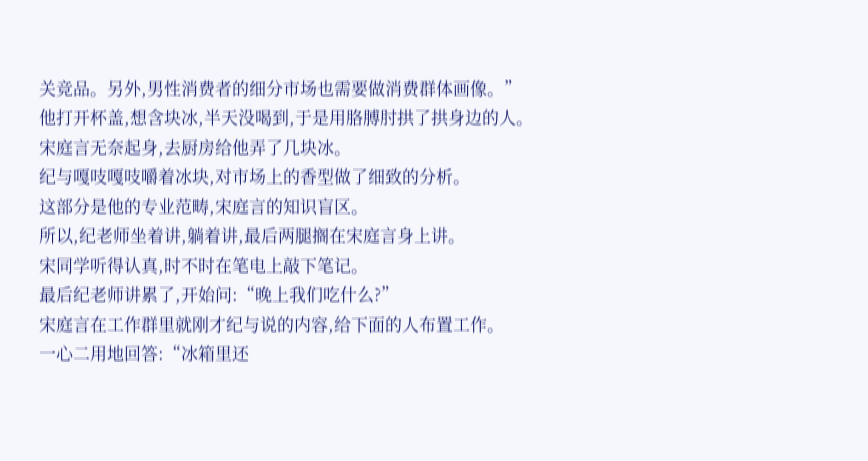关竞品。另外,男性消费者的细分市场也需要做消费群体画像。”
他打开杯盖,想含块冰,半天没喝到,于是用胳膊肘拱了拱身边的人。
宋庭言无奈起身,去厨房给他弄了几块冰。
纪与嘎吱嘎吱嚼着冰块,对市场上的香型做了细致的分析。
这部分是他的专业范畴,宋庭言的知识盲区。
所以,纪老师坐着讲,躺着讲,最后两腿搁在宋庭言身上讲。
宋同学听得认真,时不时在笔电上敲下笔记。
最后纪老师讲累了,开始问:“晚上我们吃什么?”
宋庭言在工作群里就刚才纪与说的内容,给下面的人布置工作。
一心二用地回答:“冰箱里还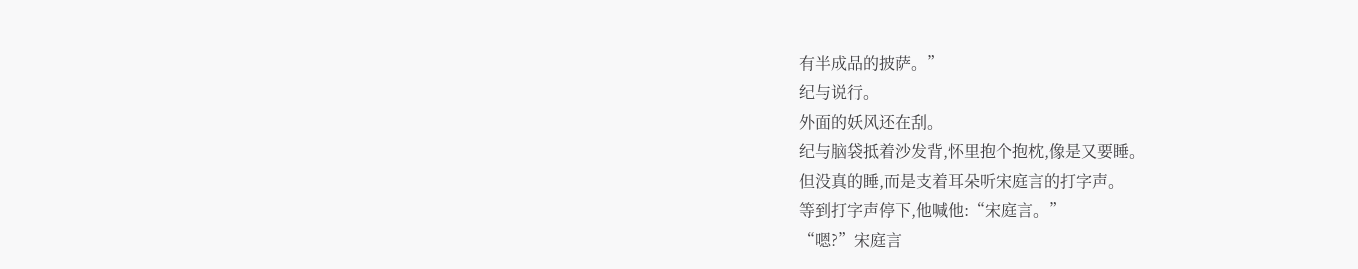有半成品的披萨。”
纪与说行。
外面的妖风还在刮。
纪与脑袋抵着沙发背,怀里抱个抱枕,像是又要睡。
但没真的睡,而是支着耳朵听宋庭言的打字声。
等到打字声停下,他喊他:“宋庭言。”
“嗯?”宋庭言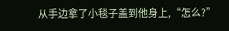从手边拿了小毯子盖到他身上,“怎么?”